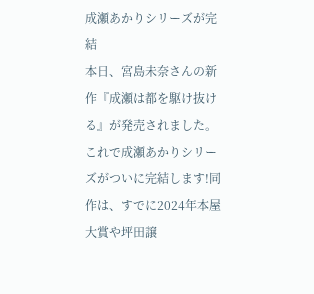成瀬あかりシリーズが完結
本日、宮島未奈さんの新作『成瀬は都を駆け抜ける』が発売されました。これで成瀬あかりシリーズがついに完結します!同作は、すでに2024年本屋大賞や坪田譲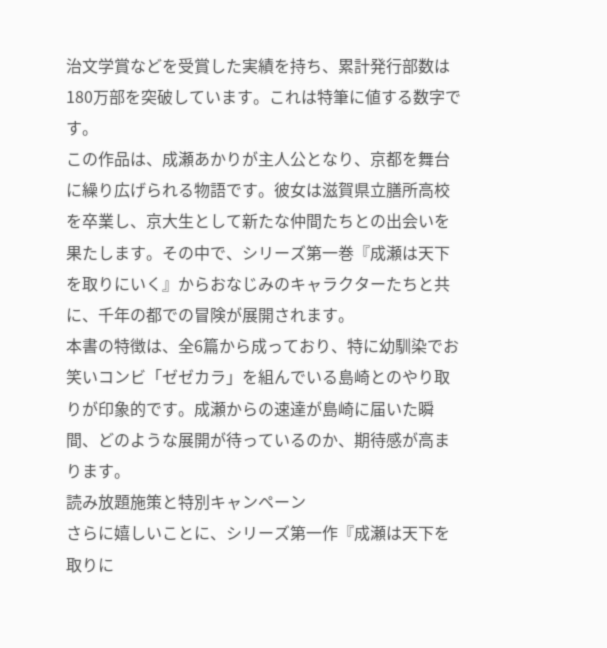治文学賞などを受賞した実績を持ち、累計発行部数は180万部を突破しています。これは特筆に値する数字です。
この作品は、成瀬あかりが主人公となり、京都を舞台に繰り広げられる物語です。彼女は滋賀県立膳所高校を卒業し、京大生として新たな仲間たちとの出会いを果たします。その中で、シリーズ第一巻『成瀬は天下を取りにいく』からおなじみのキャラクターたちと共に、千年の都での冒険が展開されます。
本書の特徴は、全6篇から成っており、特に幼馴染でお笑いコンビ「ゼゼカラ」を組んでいる島崎とのやり取りが印象的です。成瀬からの速達が島崎に届いた瞬間、どのような展開が待っているのか、期待感が高まります。
読み放題施策と特別キャンペーン
さらに嬉しいことに、シリーズ第一作『成瀬は天下を取りに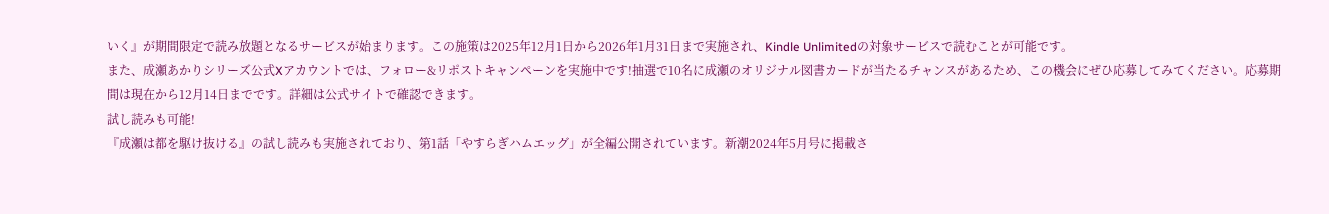いく』が期間限定で読み放題となるサービスが始まります。この施策は2025年12月1日から2026年1月31日まで実施され、Kindle Unlimitedの対象サービスで読むことが可能です。
また、成瀬あかりシリーズ公式Xアカウントでは、フォロー&リポストキャンペーンを実施中です!抽選で10名に成瀬のオリジナル図書カードが当たるチャンスがあるため、この機会にぜひ応募してみてください。応募期間は現在から12月14日までです。詳細は公式サイトで確認できます。
試し読みも可能!
『成瀬は都を駆け抜ける』の試し読みも実施されており、第1話「やすらぎハムエッグ」が全編公開されています。新潮2024年5月号に掲載さ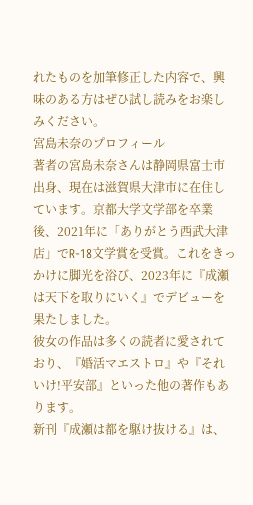れたものを加筆修正した内容で、興味のある方はぜひ試し読みをお楽しみください。
宮島未奈のプロフィール
著者の宮島未奈さんは静岡県富士市出身、現在は滋賀県大津市に在住しています。京都大学文学部を卒業後、2021年に「ありがとう西武大津店」でR-18文学賞を受賞。これをきっかけに脚光を浴び、2023年に『成瀬は天下を取りにいく』でデビューを果たしました。
彼女の作品は多くの読者に愛されており、『婚活マエストロ』や『それいけ!平安部』といった他の著作もあります。
新刊『成瀬は都を駆け抜ける』は、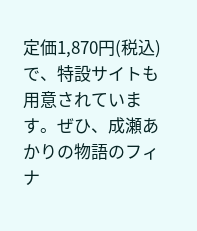定価1,870円(税込)で、特設サイトも用意されています。ぜひ、成瀬あかりの物語のフィナ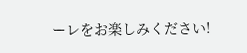ーレをお楽しみください!